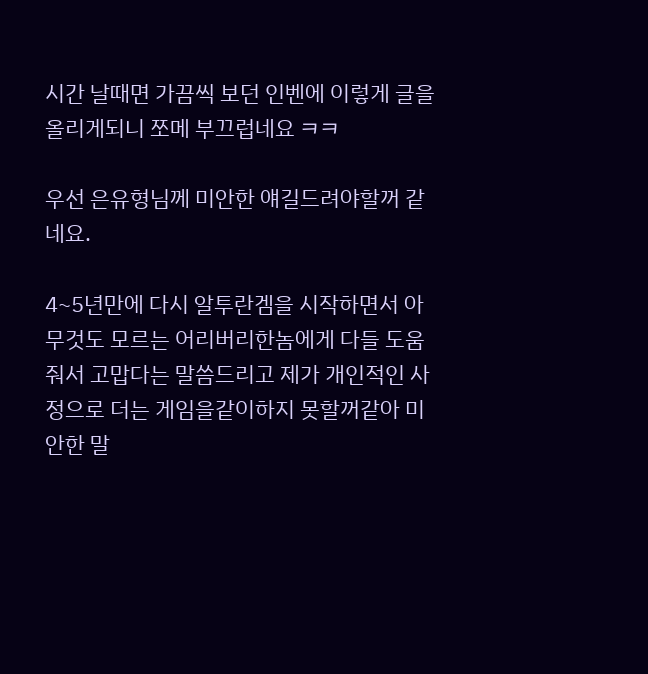시간 날때면 가끔씩 보던 인벤에 이렇게 글을 올리게되니 쪼메 부끄럽네요 ㅋㅋ

우선 은유형님께 미안한 얘길드려야할꺼 같네요.

4~5년만에 다시 알투란겜을 시작하면서 아무것도 모르는 어리버리한놈에게 다들 도움줘서 고맙다는 말씀드리고 제가 개인적인 사정으로 더는 게임을같이하지 못할꺼같아 미안한 말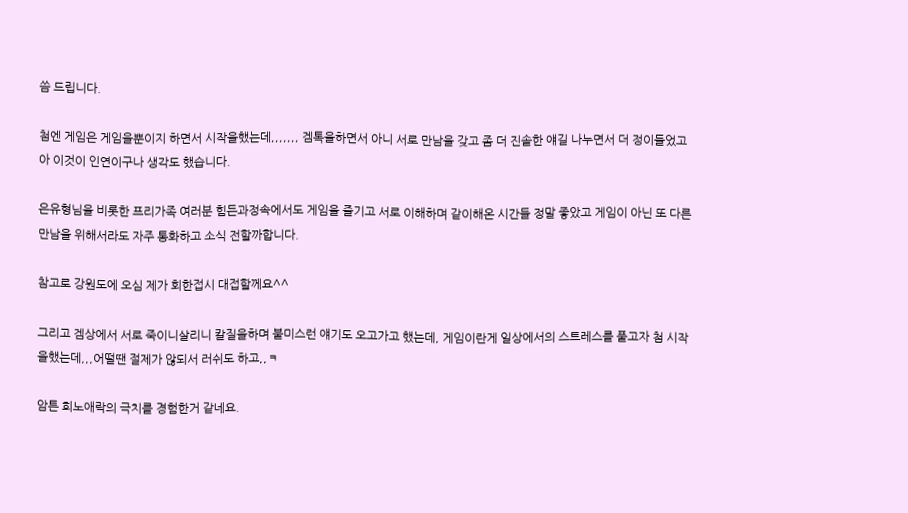씀 드립니다.

첨엔 게임은 게임을뿐이지 하면서 시작을했는데,,,,,,, 겜톡을하면서 아니 서로 만남을 갖고 좀 더 진솔한 얘길 나누면서 더 정이들었고 아 이것이 인연이구나 생각도 했습니다.

은유형님을 비롯한 프리가족 여러분 힘든과정속에서도 게임을 즐기고 서로 이해하며 같이해온 시간들 정말 좋았고 게임이 아닌 또 다른 만남을 위해서라도 자주 통화하고 소식 전할까합니다.

참고로 강원도에 오심 제가 회한접시 대접할께요^^

그리고 겜상에서 서로 죽이니살리니 칼질을하며 불미스런 얘기도 오고가고 했는데, 게임이란게 일상에서의 스트레스를 풀고자 첨 시작을했는데,,,어떨땐 절제가 않되서 러쉬도 하고,,ㅋ

암튼 희노애락의 극치를 경험한거 같네요.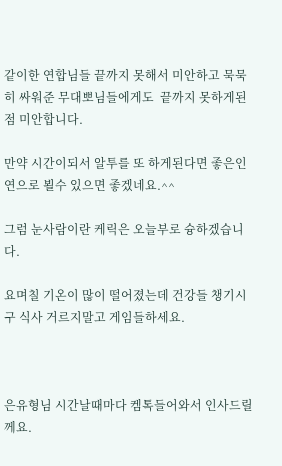같이한 연합님들 끝까지 못해서 미안하고 묵묵히 싸워준 무대뽀님들에게도  끝까지 못하게된점 미안합니다.

만약 시간이되서 알투를 또 하게된다면 좋은인연으로 뵐수 있으면 좋겠네요.^^

그럼 눈사람이란 케릭은 오늘부로 슝하겠습니다.

요며칠 기온이 많이 떨어졌는데 건강들 챙기시구 식사 거르지말고 게임들하세요.



은유형님 시간날때마다 켐톡들어와서 인사드릴께요.